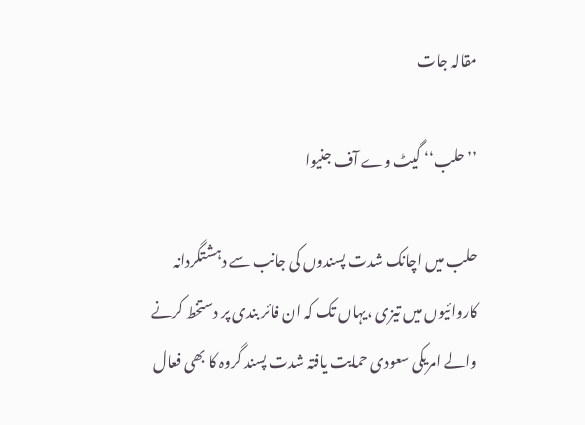مقالہ جات

’’حلب‘‘ گیٹ وے آف جنیوا

حلب میں اچانک شدت پسندوں کی جانب سے دہشتگردانہ کاروائیوں میں تیزی ،یہاں تک کہ ان فائر بندی پر دستخط کرنے والے امریکی سعودی حمایت یافتہ شدت پسند گروہ کا بھی فعال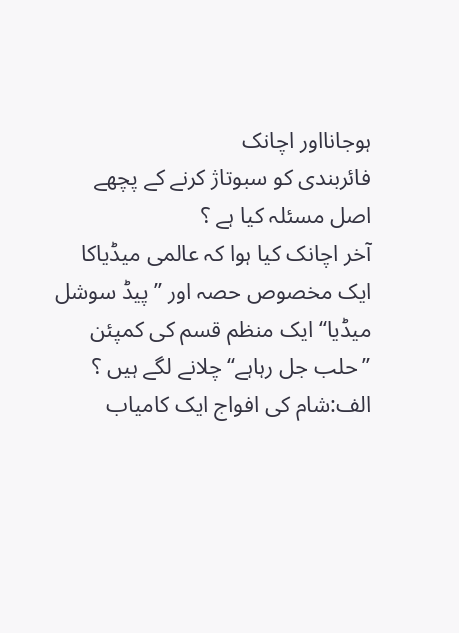ہوجانااور اچانک
فائربندی کو سبوتاژ کرنے کے پچھے اصل مسئلہ کیا ہے ؟
آخر اچانک کیا ہوا کہ عالمی میڈیاکا ایک مخصوص حصہ اور ’’پیڈ سوشل میڈیا‘‘ ایک منظم قسم کی کمپئن  ’’حلب جل رہاہے‘‘چلانے لگے ہیں ؟
الف:شام کی افواج ایک کامیاب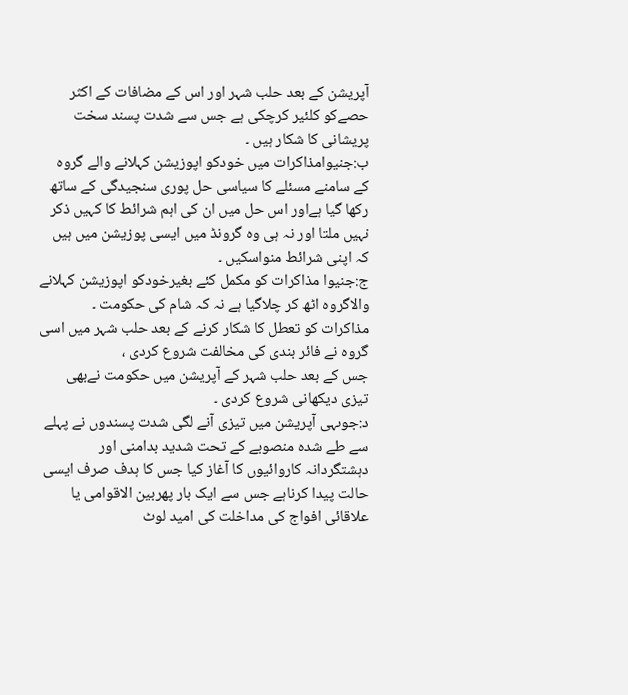آپریشن کے بعد حلب شہر اور اس کے مضافات کے اکثر حصےکو کلئیر کرچکی ہے جس سے شدت پسند سخت پریشانی کا شکار ہیں ۔
ب:جنیوامذاکرات میں خودکو اپوزیشن کہلانے والے گروہ کے سامنے مسئلے کا سیاسی حل پوری سنجیدگی کے ساتھ رکھا گیا ہےاور اس حل میں ان کی اہم شرائط کا کہیں ذکر نہیں ملتا اور نہ ہی وہ گرونڈ میں ایسی پوزیشن میں ہیں کہ اپنی شرائط منواسکیں ۔
ج:جنیوا مذاکرات کو مکمل کئے بغیرخودکو اپوزیشن کہلانے والاگروہ اٹھ کر چلاگیا ہے نہ کہ شام کی حکومت ۔
مذاکرات کو تعطل کا شکار کرنے کے بعد حلب شہر میں اسی گروہ نے فائر بندی کی مخالفت شروع کردی ،
جس کے بعد حلب شہر کے آپریشن میں حکومت نےبھی تیزی دیکھانی شروع کردی ۔
د:جوںہی آپریشن میں تیزی آنے لگی شدت پسندوں نے پہلے سے طے شدہ منصوبے کے تحت شدید بدامنی اور دہشتگردانہ کاروائیوں کا آغاز کیا جس کا ہدف صرف ایسی حالت پیدا کرناہے جس سے ایک بار پھربین الاقوامی یا علاقائی افواج کی مداخلت کی امید لوٹ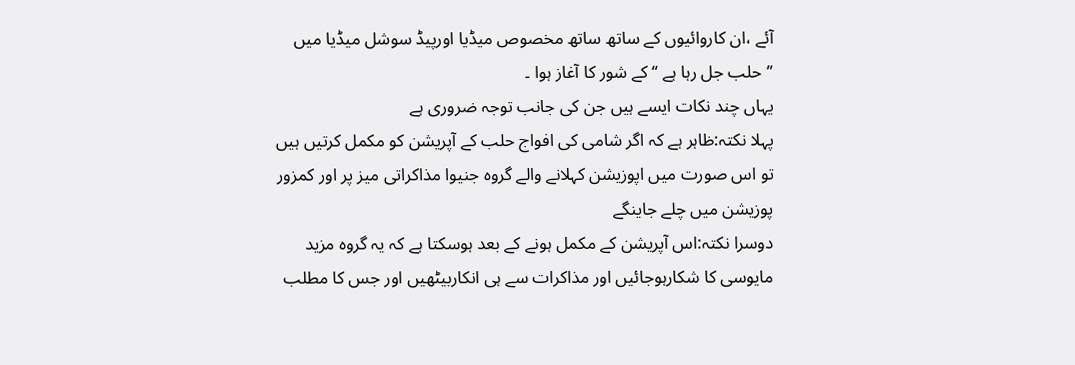آئے ،ان کاروائیوں کے ساتھ ساتھ مخصوص میڈیا اورپیڈ سوشل میڈیا میں ’’حلب جل رہا ہے ‘‘کے شور کا آغاز ہوا ۔
یہاں چند نکات ایسے ہیں جن کی جانب توجہ ضروری ہے
پہلا نکتہ:ظاہر ہے کہ اگر شامی کی افواج حلب کے آپریشن کو مکمل کرتیں ہیں تو اس صورت میں اپوزیشن کہلانے والے گروہ جنیوا مذاکراتی میز پر اور کمزور پوزیشن میں چلے جاینگے
دوسرا نکتہ:اس آپریشن کے مکمل ہونے کے بعد ہوسکتا ہے کہ یہ گروہ مزید مایوسی کا شکارہوجائیں اور مذاکرات سے ہی انکاربیٹھیں اور جس کا مطلب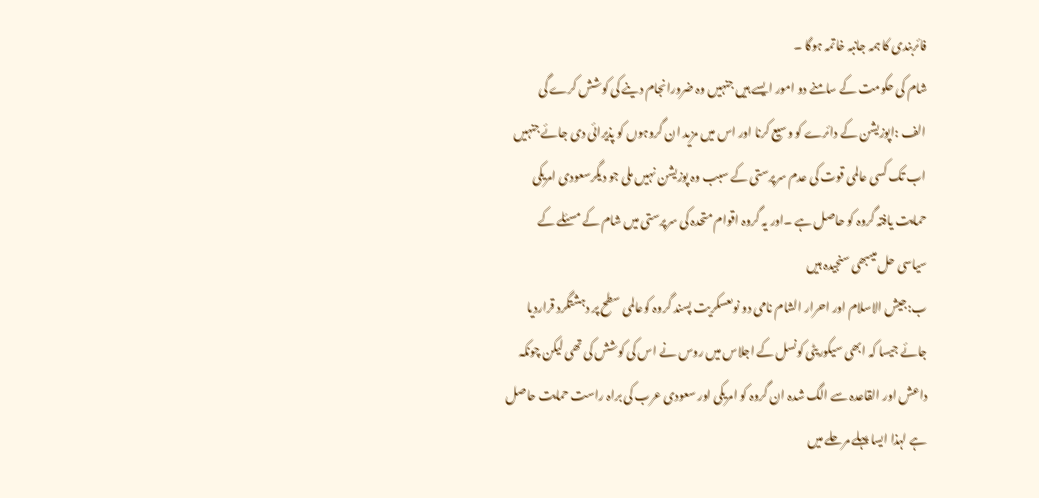فائربندی کا ہمہ جانبہ خاتمہ ہوگا ۔
شام کی حکومت کے سامنے دو امور ایسے ہیں جنہیں وہ ضرورانجام دینے کی کوشش کرے گی
الف :اپوزیشن کے دائرے کو وسیع کرنا اور اس میں مزید ان گروہوں کو پذیرائی دی جائے جنہیں اب تک کسی عالمی قوت کی عدم سرپرستی کے سبب وہ پوزیشن نہیں ملی جو دیگرسعودی امریکی حمایت یافتہ گروہ کو حاصل ہے ۔اور یہ گروہ اقوام متحدہ کی سرپرستی میں شام کے مسئلے کے سیاسی حل میںبھی سنجیدہ ہیں
ب:جیش الاسلام اور احرار الشام نامی دو نوںعسکریت پسند گروہ کوعالمی سطح پر دہشتگرد قراردیا جائے جیسا کہ ابھی سیکوریٹی کونسل کے اجلاس میں روس نے اس کی کوشش کی تھی لیکن چونکہ داعش اور القاعدہ سے الگ شدہ ان گروہ کو امریکی اور سعودی عرب کی براہ راست حمایت حاصل ہے لہذا ایسا پہلے مرحلے میں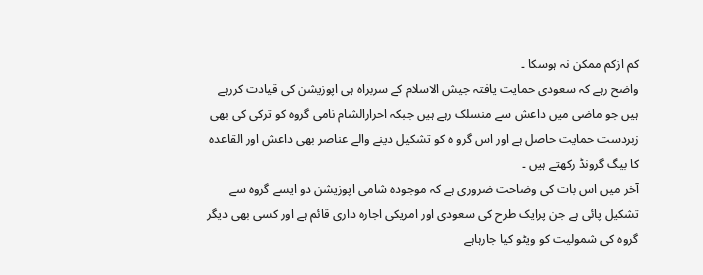کم ازکم ممکن نہ ہوسکا ۔
واضح رہے کہ سعودی حمایت یافتہ جیش الاسلام کے سربراہ ہی اپوزیشن کی قیادت کررہے ہیں جو ماضی میں داعش سے منسلک رہے ہیں جبکہ احرارالشام نامی گروہ کو ترکی کی بھی زبردست حمایت حاصل ہے اور اس گرو ہ کو تشکیل دینے والے عناصر بھی داعش اور القاعدہ کا بیگ گرونڈ رکھتے ہیں ۔
آخر میں اس بات کی وضاحت ضروری ہے کہ موجودہ شامی اپوزیشن دو ایسے گروہ سے تشکیل پائی ہے جن پرایک طرح کی سعودی اور امریکی اجارہ داری قائم ہے اور کسی بھی دیگر گروہ کی شمولیت کو ویٹو کیا جارہاہے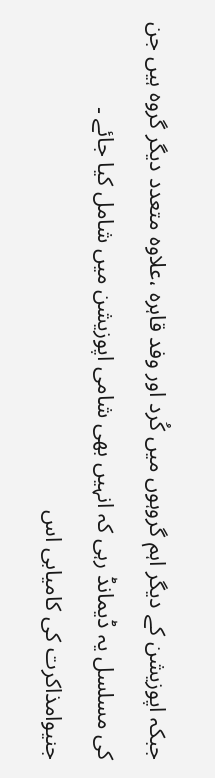جبکہ اپوزیشن کے دیگر اہم گروہوں میں کُرد اور وفد قاہرہ ،علاوہ متعدد دیگر گروہ ہیں جن کی مسلسل یہ ڈیمانڈ رہی کہ انہیں بھی شامی اپوزیشن میں شامل کیا جائے ۔
جنیوامذاکرت کی کامیابی اس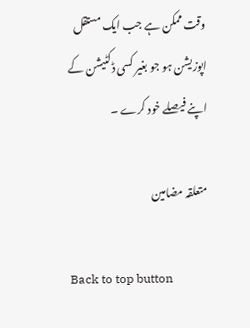وقت ممکن ہے جب ایک مستقل اپوزیشن ہو جو بغیر کسی ڈکٹیشن کے اپنے فیصلے خود کرے ۔

متعلقہ مضامین

Back to top button